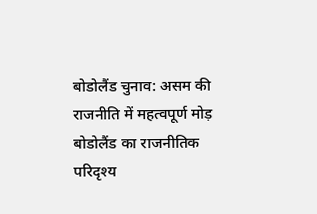बोडोलैंड चुनाव: असम की राजनीति में महत्वपूर्ण मोड़
बोडोलैंड का राजनीतिक परिदृश्य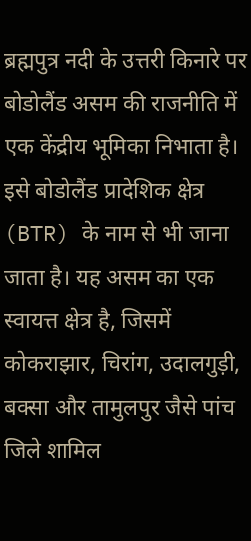ब्रह्मपुत्र नदी के उत्तरी किनारे पर बोडोलैंड असम की राजनीति में एक केंद्रीय भूमिका निभाता है। इसे बोडोलैंड प्रादेशिक क्षेत्र (BTR) के नाम से भी जाना जाता है। यह असम का एक स्वायत्त क्षेत्र है, जिसमें कोकराझार, चिरांग, उदालगुड़ी, बक्सा और तामुलपुर जैसे पांच जिले शामिल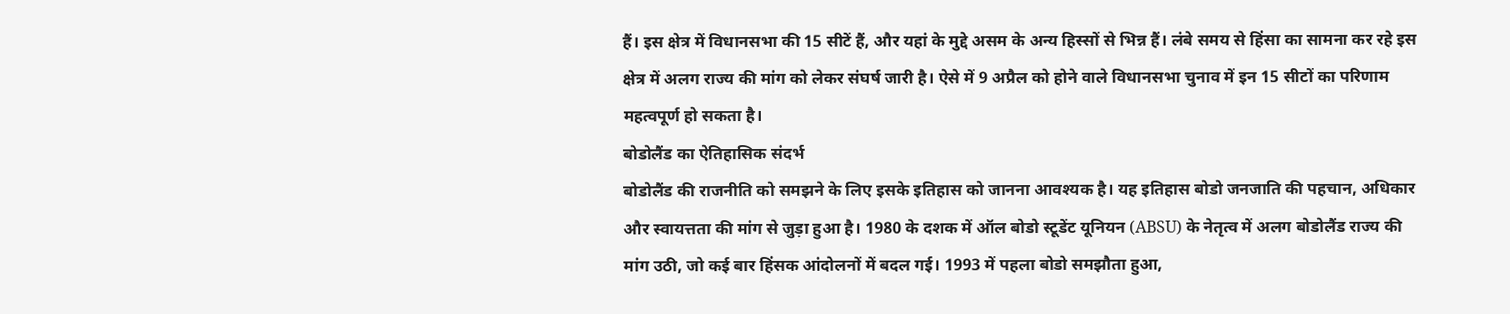हैं। इस क्षेत्र में विधानसभा की 15 सीटें हैं, और यहां के मुद्दे असम के अन्य हिस्सों से भिन्न हैं। लंबे समय से हिंसा का सामना कर रहे इस क्षेत्र में अलग राज्य की मांग को लेकर संघर्ष जारी है। ऐसे में 9 अप्रैल को होने वाले विधानसभा चुनाव में इन 15 सीटों का परिणाम महत्वपूर्ण हो सकता है।
बोडोलैंड का ऐतिहासिक संदर्भ
बोडोलैंड की राजनीति को समझने के लिए इसके इतिहास को जानना आवश्यक है। यह इतिहास बोडो जनजाति की पहचान, अधिकार और स्वायत्तता की मांग से जुड़ा हुआ है। 1980 के दशक में ऑल बोडो स्टूडेंट यूनियन (ABSU) के नेतृत्व में अलग बोडोलैंड राज्य की मांग उठी, जो कई बार हिंसक आंदोलनों में बदल गई। 1993 में पहला बोडो समझौता हुआ,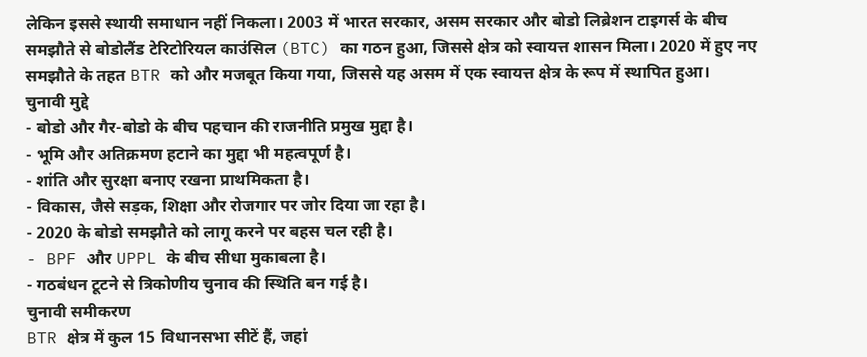लेकिन इससे स्थायी समाधान नहीं निकला। 2003 में भारत सरकार, असम सरकार और बोडो लिब्रेशन टाइगर्स के बीच समझौते से बोडोलैंड टेरिटोरियल काउंसिल (BTC) का गठन हुआ, जिससे क्षेत्र को स्वायत्त शासन मिला। 2020 में हुए नए समझौते के तहत BTR को और मजबूत किया गया, जिससे यह असम में एक स्वायत्त क्षेत्र के रूप में स्थापित हुआ।
चुनावी मुद्दे
- बोडो और गैर-बोडो के बीच पहचान की राजनीति प्रमुख मुद्दा है।
- भूमि और अतिक्रमण हटाने का मुद्दा भी महत्वपूर्ण है।
- शांति और सुरक्षा बनाए रखना प्राथमिकता है।
- विकास, जैसे सड़क, शिक्षा और रोजगार पर जोर दिया जा रहा है।
- 2020 के बोडो समझौते को लागू करने पर बहस चल रही है।
- BPF और UPPL के बीच सीधा मुकाबला है।
- गठबंधन टूटने से त्रिकोणीय चुनाव की स्थिति बन गई है।
चुनावी समीकरण
BTR क्षेत्र में कुल 15 विधानसभा सीटें हैं, जहां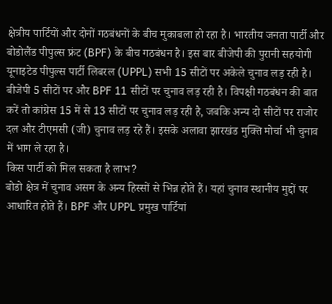क्षेत्रीय पार्टियों और दोनों गठबंधनों के बीच मुकाबला हो रहा है। भारतीय जनता पार्टी और बोडोलैंड पीपुल्स फ्रंट (BPF) के बीच गठबंधन है। इस बार बीजेपी की पुरानी सहयोगी यूनाइटेड पीपुल्स पार्टी लिबरल (UPPL) सभी 15 सीटों पर अकेले चुनाव लड़ रही है। बीजेपी 5 सीटों पर और BPF 11 सीटों पर चुनाव लड़ रही है। विपक्षी गठबंधन की बात करें तो कांग्रेस 15 में से 13 सीटों पर चुनाव लड़ रही है, जबकि अन्य दो सीटों पर राजोर दल और टीएमसी (जी) चुनाव लड़ रहे हैं। इसके अलावा झारखंड मुक्ति मोर्चा भी चुनाव में भाग ले रहा है।
किस पार्टी को मिल सकता है लाभ?
बोडो क्षेत्र में चुनाव असम के अन्य हिस्सों से भिन्न होते हैं। यहां चुनाव स्थानीय मुद्दों पर आधारित होते हैं। BPF और UPPL प्रमुख पार्टियां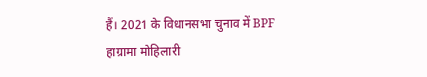हैं। 2021 के विधानसभा चुनाव में BPF हाग्रामा मोहिलारी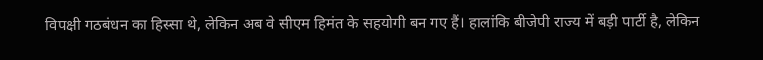विपक्षी गठबंधन का हिस्सा थे, लेकिन अब वे सीएम हिमंत के सहयोगी बन गए हैं। हालांकि बीजेपी राज्य में बड़ी पार्टी है, लेकिन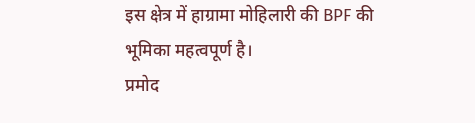इस क्षेत्र में हाग्रामा मोहिलारी की BPF की भूमिका महत्वपूर्ण है।
प्रमोद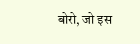बोरो, जो इस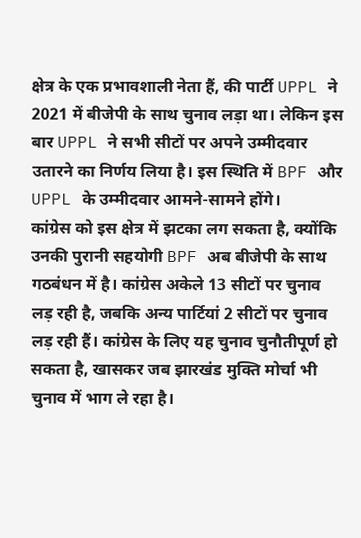क्षेत्र के एक प्रभावशाली नेता हैं, की पार्टी UPPL ने 2021 में बीजेपी के साथ चुनाव लड़ा था। लेकिन इस बार UPPL ने सभी सीटों पर अपने उम्मीदवार उतारने का निर्णय लिया है। इस स्थिति में BPF और UPPL के उम्मीदवार आमने-सामने होंगे।
कांग्रेस को इस क्षेत्र में झटका लग सकता है, क्योंकि उनकी पुरानी सहयोगी BPF अब बीजेपी के साथ गठबंधन में है। कांग्रेस अकेले 13 सीटों पर चुनाव लड़ रही है, जबकि अन्य पार्टियां 2 सीटों पर चुनाव लड़ रही हैं। कांग्रेस के लिए यह चुनाव चुनौतीपूर्ण हो सकता है, खासकर जब झारखंड मुक्ति मोर्चा भी चुनाव में भाग ले रहा है।